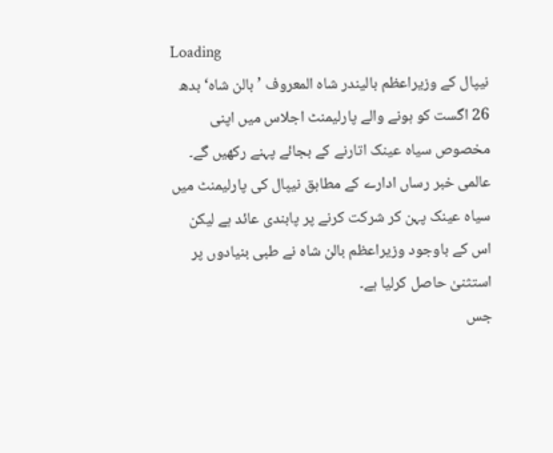Loading
نیپال کے وزیراعظم بالیندر شاہ المعروف ’بالن شاہ‘ بدھ 26 اگست کو ہونے والے پارلیمنٹ اجلاس میں اپنی مخصوص سیاہ عینک اتارنے کے بجائے پہنے رکھیں گے۔
عالمی خبر رساں ادارے کے مطابق نیپال کی پارلیمنٹ میں سیاہ عینک پہن کر شرکت کرنے پر پابندی عائد ہے لیکن اس کے باوجود وزیراعظم بالن شاہ نے طبی بنیادوں پر استثنیٰ حاصل کرلیا ہے۔
جس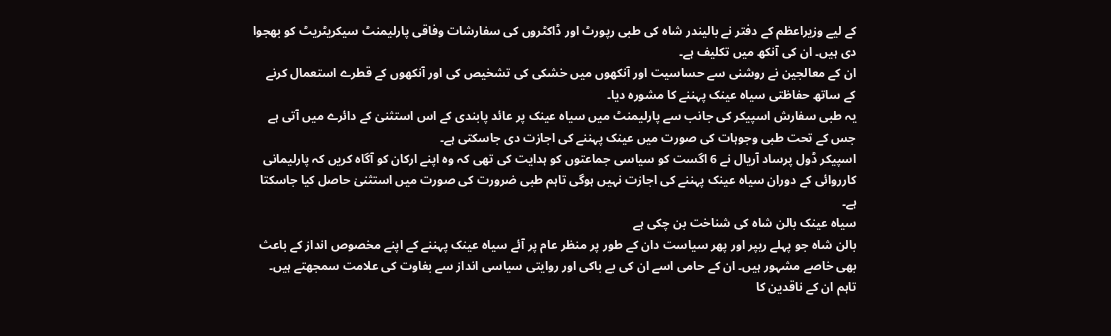کے لیے وزیراعظم کے دفتر نے بالیندر شاہ کی طبی رپورٹ اور ڈاکٹروں کی سفارشات وفاقی پارلیمنٹ سیکریٹریٹ کو بھجوا دی ہیں۔ ان کی آنکھ میں تکلیف ہے۔
ان کے معالجین نے روشنی سے حساسیت اور آنکھوں میں خشکی کی تشخیص کی اور آنکھوں کے قطرے استعمال کرنے کے ساتھ حفاظتی سیاہ عینک پہننے کا مشورہ دیا۔
یہ طبی سفارش اسپیکر کی جانب سے پارلیمنٹ میں سیاہ عینک پر عائد پابندی کے اس استثنیٰ کے دائرے میں آتی ہے جس کے تحت طبی وجوہات کی صورت میں عینک پہننے کی اجازت دی جاسکتی ہے۔
اسپیکر ڈول پرساد آریال نے 6 اگست کو سیاسی جماعتوں کو ہدایت کی تھی کہ وہ اپنے ارکان کو آگاہ کریں کہ پارلیمانی کارروائی کے دوران سیاہ عینک پہننے کی اجازت نہیں ہوگی تاہم طبی ضرورت کی صورت میں استثنیٰ حاصل کیا جاسکتا ہے۔
سیاہ عینک بالن شاہ کی شناخت بن چکی ہے
بالن شاہ جو پہلے ریپر اور پھر سیاست دان کے طور پر منظر عام پر آئے سیاہ عینک پہننے کے اپنے مخصوص انداز کے باعث بھی خاصے مشہور ہیں۔ ان کے حامی اسے ان کی بے باکی اور روایتی سیاسی انداز سے بغاوت کی علامت سمجھتے ہیں۔
تاہم ان کے ناقدین کا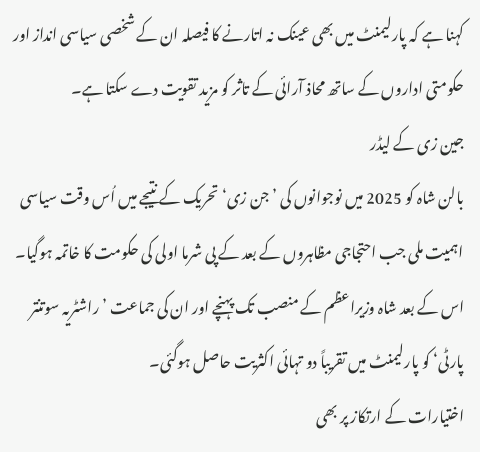کہنا ہے کہ پارلیمنٹ میں بھی عینک نہ اتارنے کا فیصلہ ان کے شخصی سیاسی انداز اور حکومتی اداروں کے ساتھ محاذ آرائی کے تاثر کو مزید تقویت دے سکتا ہے۔
جین زی کے لیڈر
بالن شاہ کو 2025 میں نوجوانوں کی ’جن زی‘ تحریک کے نتیجے میں اُس وقت سیاسی اہمیت ملی جب احتجاجی مظاہروں کے بعد کے پی شرما اولی کی حکومت کا خاتمہ ہوگیا۔ اس کے بعد شاہ وزیراعظم کے منصب تک پہنچے اور ان کی جماعت ’راشٹریہ سوتنتر پارٹی‘ کو پارلیمنٹ میں تقریباً دو تہائی اکثریت حاصل ہوگئی۔
اختیارات کے ارتکاز پر بھی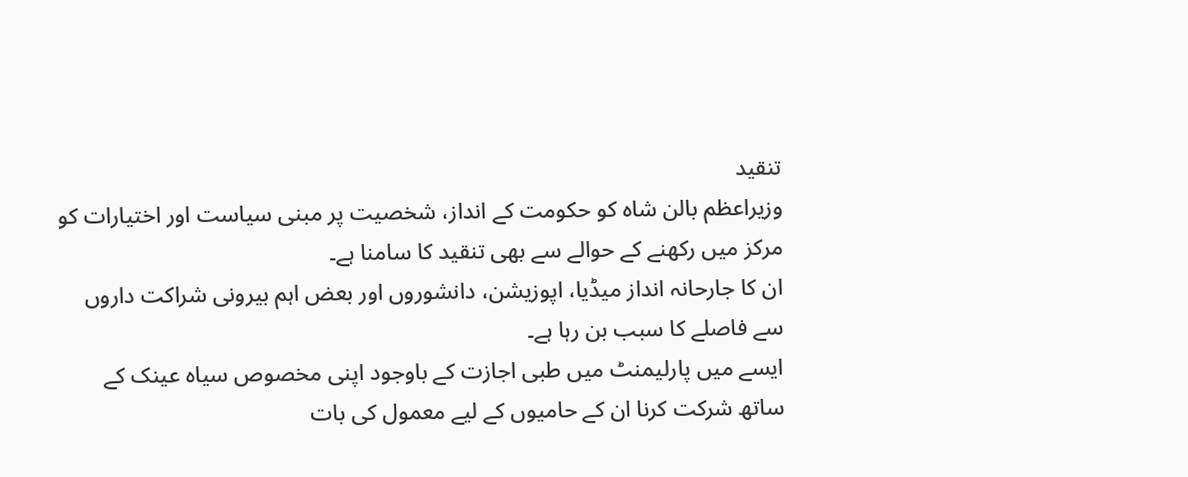تنقید
وزیراعظم بالن شاہ کو حکومت کے انداز، شخصیت پر مبنی سیاست اور اختیارات کو مرکز میں رکھنے کے حوالے سے بھی تنقید کا سامنا ہے۔
ان کا جارحانہ انداز میڈیا، اپوزیشن، دانشوروں اور بعض اہم بیرونی شراکت داروں سے فاصلے کا سبب بن رہا ہے۔
ایسے میں پارلیمنٹ میں طبی اجازت کے باوجود اپنی مخصوص سیاہ عینک کے ساتھ شرکت کرنا ان کے حامیوں کے لیے معمول کی بات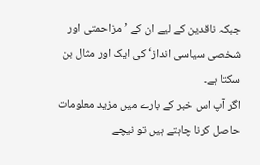جبکہ ناقدین کے لیے ان کے ’مزاحمتی اور شخصی سیاسی انداز‘ کی ایک اور مثال بن سکتا ہے۔
اگر آپ اس خبر کے بارے میں مزید معلومات حاصل کرنا چاہتے ہیں تو نیچے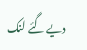دیے گئے لنک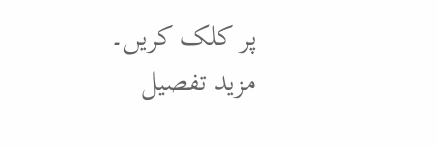پر کلک کریں۔
مزید تفصیل